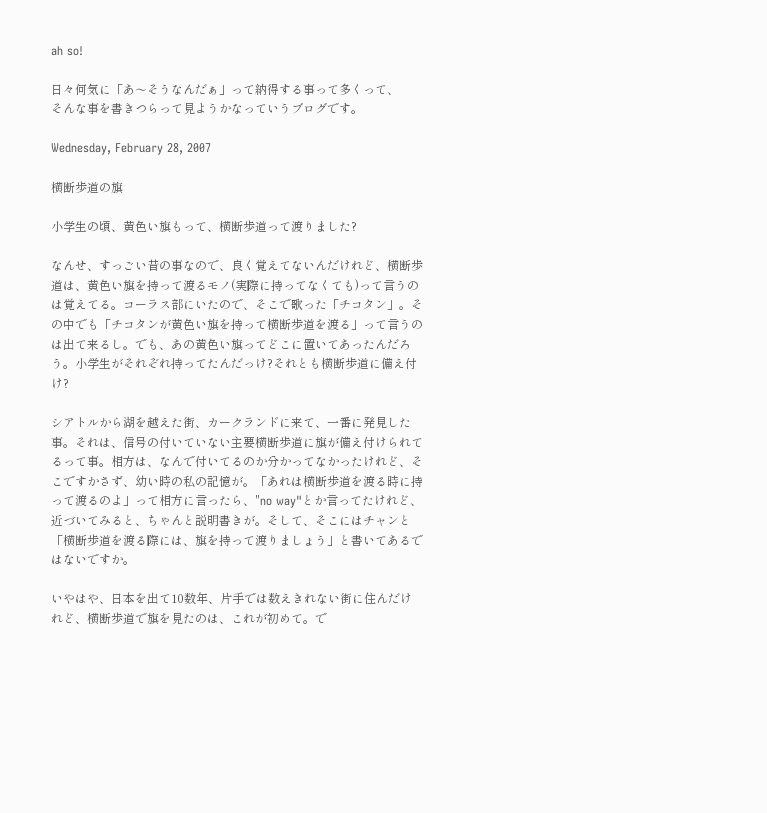ah so!

日々何気に「あ〜そうなんだぁ」って納得する事って多くって、
そんな事を書きつらって見ようかなっていうブログです。

Wednesday, February 28, 2007

横断歩道の旗

小学生の頃、黄色い旗もって、横断歩道って渡りました?

なんせ、すっごい昔の事なので、良く覚えてないんだけれど、横断歩道は、黄色い旗を持って渡るモノ(実際に持ってなくても)って言うのは覚えてる。コーラス部にいたので、そこで歌った「チコタン」。その中でも「チコタンが黄色い旗を持って横断歩道を渡る」って言うのは出て来るし。でも、あの黄色い旗ってどこに置いてあったんだろう。小学生がそれぞれ持ってたんだっけ?それとも横断歩道に備え付け?

シアトルから湖を越えた街、カークランドに来て、一番に発見した事。それは、信号の付いていない主要横断歩道に旗が備え付けられてるって事。相方は、なんで付いてるのか分かってなかったけれど、そこですかさず、幼い時の私の記憶が。「あれは横断歩道を渡る時に持って渡るのよ」って相方に言ったら、"no way"とか言ってたけれど、近づいてみると、ちゃんと説明書きが。そして、そこにはチャンと「横断歩道を渡る際には、旗を持って渡りましょう」と書いてあるではないですか。

いやはや、日本を出て10数年、片手では数えきれない街に住んだけれど、横断歩道で旗を見たのは、これが初めて。で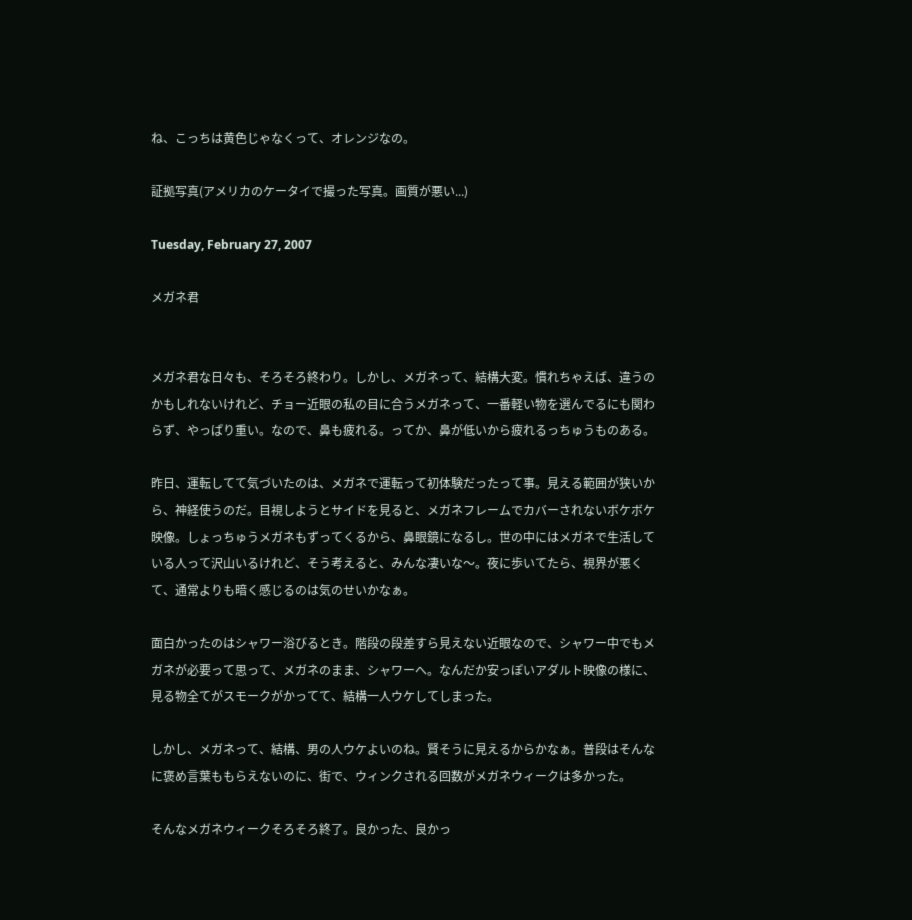ね、こっちは黄色じゃなくって、オレンジなの。

証拠写真(アメリカのケータイで撮った写真。画質が悪い...)

Tuesday, February 27, 2007

メガネ君


メガネ君な日々も、そろそろ終わり。しかし、メガネって、結構大変。慣れちゃえば、違うのかもしれないけれど、チョー近眼の私の目に合うメガネって、一番軽い物を選んでるにも関わらず、やっぱり重い。なので、鼻も疲れる。ってか、鼻が低いから疲れるっちゅうものある。

昨日、運転してて気づいたのは、メガネで運転って初体験だったって事。見える範囲が狭いから、神経使うのだ。目視しようとサイドを見ると、メガネフレームでカバーされないボケボケ映像。しょっちゅうメガネもずってくるから、鼻眼鏡になるし。世の中にはメガネで生活している人って沢山いるけれど、そう考えると、みんな凄いな〜。夜に歩いてたら、視界が悪くて、通常よりも暗く感じるのは気のせいかなぁ。

面白かったのはシャワー浴びるとき。階段の段差すら見えない近眼なので、シャワー中でもメガネが必要って思って、メガネのまま、シャワーへ。なんだか安っぽいアダルト映像の様に、見る物全てがスモークがかってて、結構一人ウケしてしまった。

しかし、メガネって、結構、男の人ウケよいのね。賢そうに見えるからかなぁ。普段はそんなに褒め言葉ももらえないのに、街で、ウィンクされる回数がメガネウィークは多かった。

そんなメガネウィークそろそろ終了。良かった、良かっ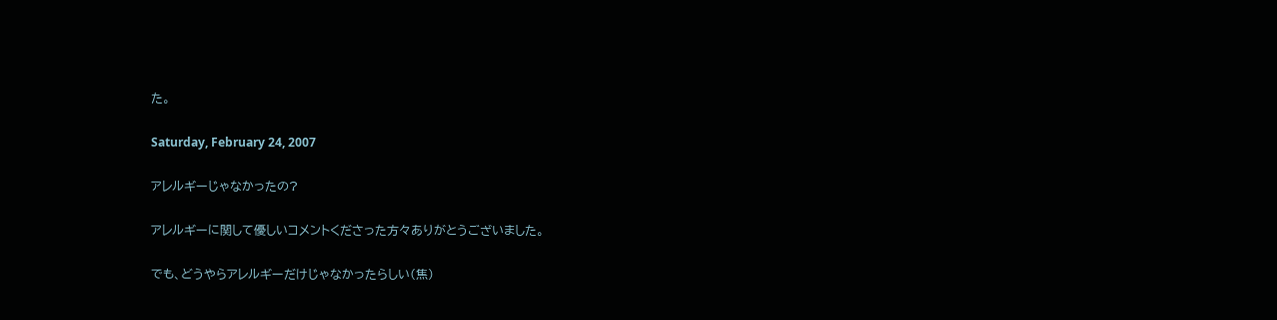た。

Saturday, February 24, 2007

アレルギーじゃなかったの?

アレルギーに関して優しいコメントくださった方々ありがとうございました。

でも、どうやらアレルギーだけじゃなかったらしい(焦)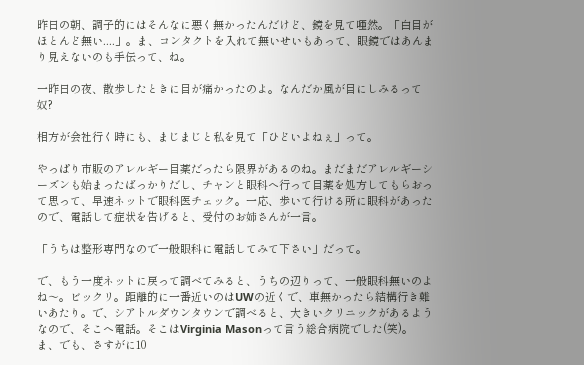昨日の朝、調子的にはそんなに悪く無かったんだけど、鏡を見て唖然。「白目がほとんど無い....」。ま、コンタクトを入れて無いせいもあって、眼鏡ではあんまり見えないのも手伝って、ね。

一昨日の夜、散歩したときに目が痛かったのよ。なんだか風が目にしみるって奴?

相方が会社行く時にも、まじまじと私を見て「ひどいよねぇ」って。

やっぱり市販のアレルギー目薬だったら限界があるのね。まだまだアレルギーシーズンも始まったばっかりだし、チャンと眼科へ行って目薬を処方してもらおって思って、早速ネットで眼科医チェック。一応、歩いて行ける所に眼科があったので、電話して症状を告げると、受付のお姉さんが一言。

「うちは整形専門なので一般眼科に電話してみて下さい」だって。

で、もう一度ネットに戻って調べてみると、うちの辺りって、一般眼科無いのよね〜。ビックリ。距離的に一番近いのはUWの近くで、車無かったら結構行き難いあたり。で、シアトルダウンタウンで調べると、大きいクリニックがあるようなので、そこへ電話。そこはVirginia Masonって言う総合病院でした(笑)。ま、でも、さすがに10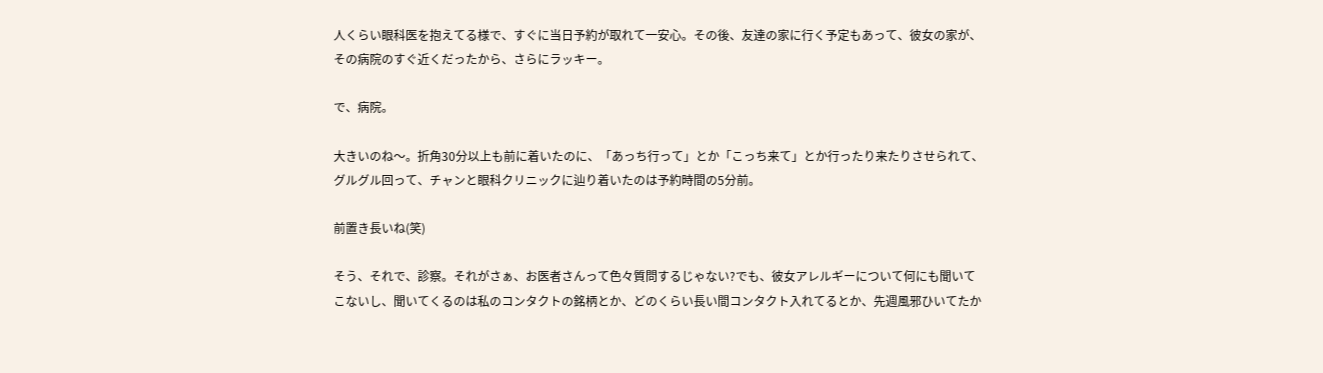人くらい眼科医を抱えてる様で、すぐに当日予約が取れて一安心。その後、友達の家に行く予定もあって、彼女の家が、その病院のすぐ近くだったから、さらにラッキー。

で、病院。

大きいのね〜。折角30分以上も前に着いたのに、「あっち行って」とか「こっち来て」とか行ったり来たりさせられて、グルグル回って、チャンと眼科クリニックに辿り着いたのは予約時間の5分前。

前置き長いね(笑)

そう、それで、診察。それがさぁ、お医者さんって色々質問するじゃない?でも、彼女アレルギーについて何にも聞いてこないし、聞いてくるのは私のコンタクトの銘柄とか、どのくらい長い間コンタクト入れてるとか、先週風邪ひいてたか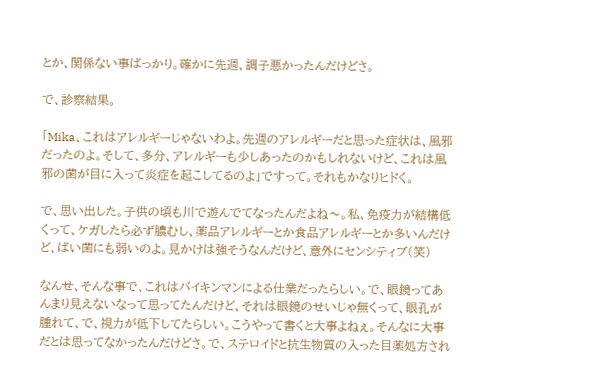とか、関係ない事ばっかり。確かに先週、調子悪かったんだけどさ。

で、診察結果。

「Mika、これはアレルギーじゃないわよ。先週のアレルギーだと思った症状は、風邪だったのよ。そして、多分、アレルギーも少しあったのかもしれないけど、これは風邪の菌が目に入って炎症を起こしてるのよ」ですって。それもかなりヒドく。

で、思い出した。子供の頃も川で遊んでてなったんだよね〜。私、免疫力が結構低くって、ケガしたら必ず膿むし、薬品アレルギーとか食品アレルギーとか多いんだけど、ばい菌にも弱いのよ。見かけは強そうなんだけど、意外にセンシティブ(笑)

なんせ、そんな事で、これはバイキンマンによる仕業だったらしい。で、眼鏡ってあんまり見えないなって思ってたんだけど、それは眼鏡のせいじゃ無くって、眼孔が腫れて、で、視力が低下してたらしい。こうやって書くと大事よねぇ。そんなに大事だとは思ってなかったんだけどさ。で、ステロイドと抗生物質の入った目薬処方され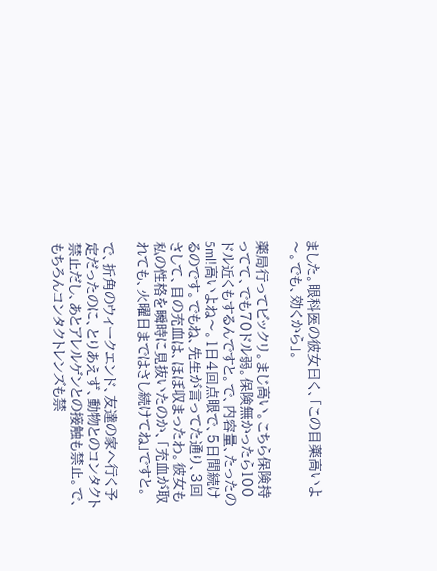ました。眼科医の彼女曰く、「この目薬高いよ〜。でも、効くから」。

薬局行ってビックリ。まじ高い。こちら保険持ってて、でも70ドル弱。保険無かったら100ドル近くもするんですと。で、内容量、たったの5ml!高いよね〜。1日4回点眼で、5日間続けるのです。でもね、先生が言ってた通り、3回さして、目の充血は、ほぼ収まったわ。彼女も私の性格を瞬時に見抜いたのか、「充血が取れても、火曜日まではさし続けてね」ですと。

で、折角のウィークエンド、友達の家へ行く予定だったのに、とりあえず、動物とのコンタクト禁止だし、あとアレルゲンとの接触も禁止。で、もちろんコンタクトレンズも禁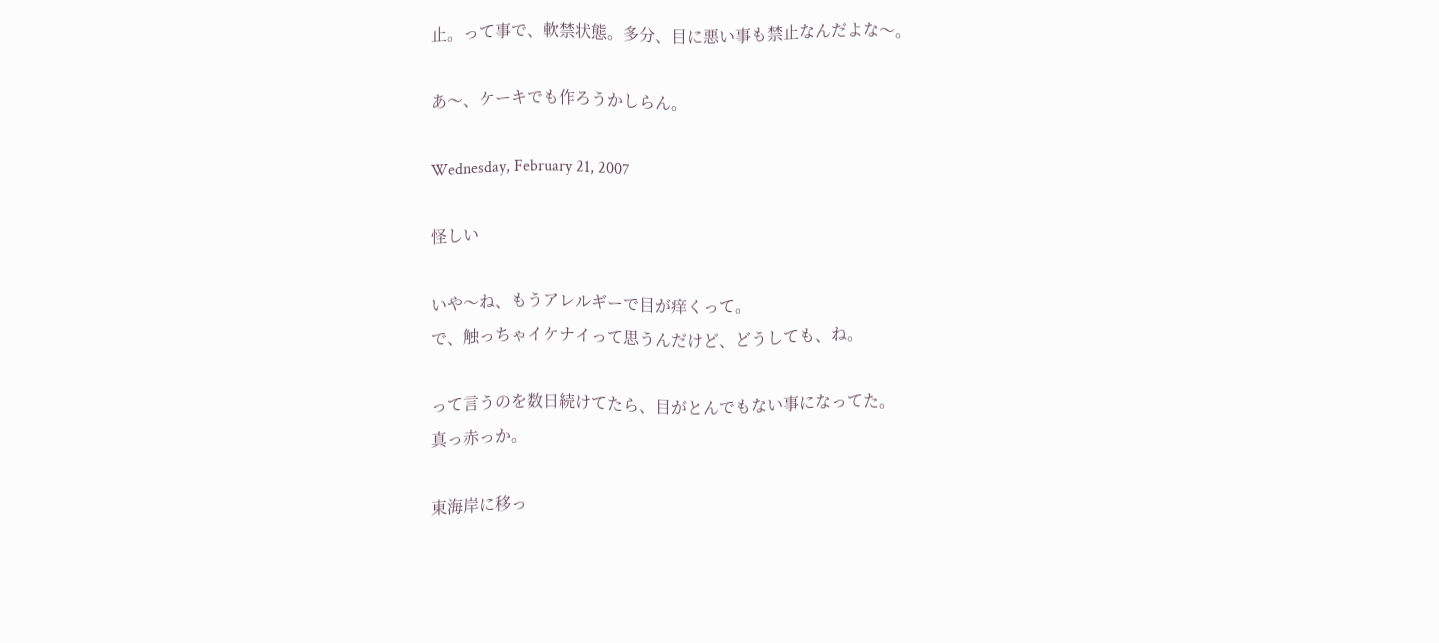止。って事で、軟禁状態。多分、目に悪い事も禁止なんだよな〜。

あ〜、ケーキでも作ろうかしらん。

Wednesday, February 21, 2007

怪しい

いや〜ね、もうアレルギーで目が痒くって。
で、触っちゃイケナイって思うんだけど、どうしても、ね。

って言うのを数日続けてたら、目がとんでもない事になってた。
真っ赤っか。

東海岸に移っ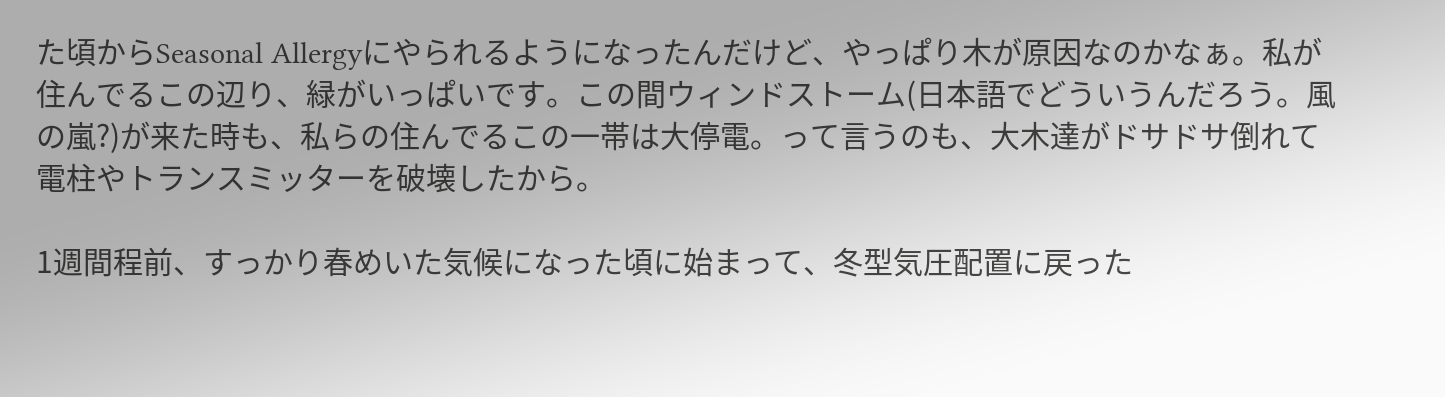た頃からSeasonal Allergyにやられるようになったんだけど、やっぱり木が原因なのかなぁ。私が住んでるこの辺り、緑がいっぱいです。この間ウィンドストーム(日本語でどういうんだろう。風の嵐?)が来た時も、私らの住んでるこの一帯は大停電。って言うのも、大木達がドサドサ倒れて電柱やトランスミッターを破壊したから。

1週間程前、すっかり春めいた気候になった頃に始まって、冬型気圧配置に戻った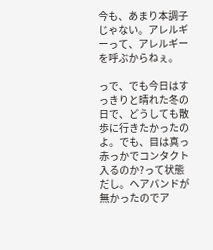今も、あまり本調子じゃない。アレルギーって、アレルギーを呼ぶからねぇ。

っで、でも今日はすっきりと晴れた冬の日で、どうしても散歩に行きたかったのよ。でも、目は真っ赤っかでコンタクト入るのか?って状態だし。ヘアバンドが無かったのでア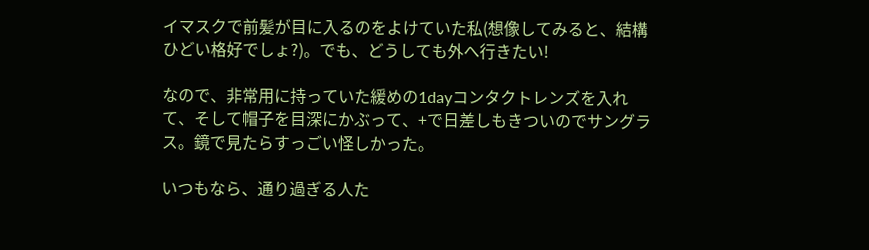イマスクで前髪が目に入るのをよけていた私(想像してみると、結構ひどい格好でしょ?)。でも、どうしても外へ行きたい!

なので、非常用に持っていた緩めの1dayコンタクトレンズを入れて、そして帽子を目深にかぶって、+で日差しもきついのでサングラス。鏡で見たらすっごい怪しかった。

いつもなら、通り過ぎる人た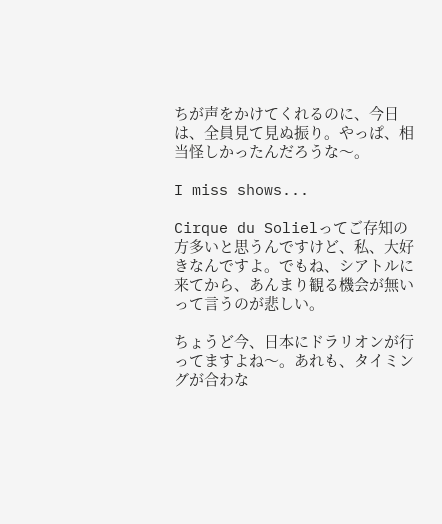ちが声をかけてくれるのに、今日は、全員見て見ぬ振り。やっぱ、相当怪しかったんだろうな〜。

I miss shows...

Cirque du Solielってご存知の方多いと思うんですけど、私、大好きなんですよ。でもね、シアトルに来てから、あんまり観る機会が無いって言うのが悲しい。

ちょうど今、日本にドラリオンが行ってますよね〜。あれも、タイミングが合わな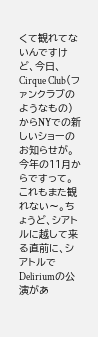くて観れてないんですけど、今日、Cirque Club(ファンクラブのようなもの)からNYでの新しいショーのお知らせが。今年の11月からですって。これもまた観れない〜。ちょうど、シアトルに越して来る直前に、シアトルでDeliriumの公演があ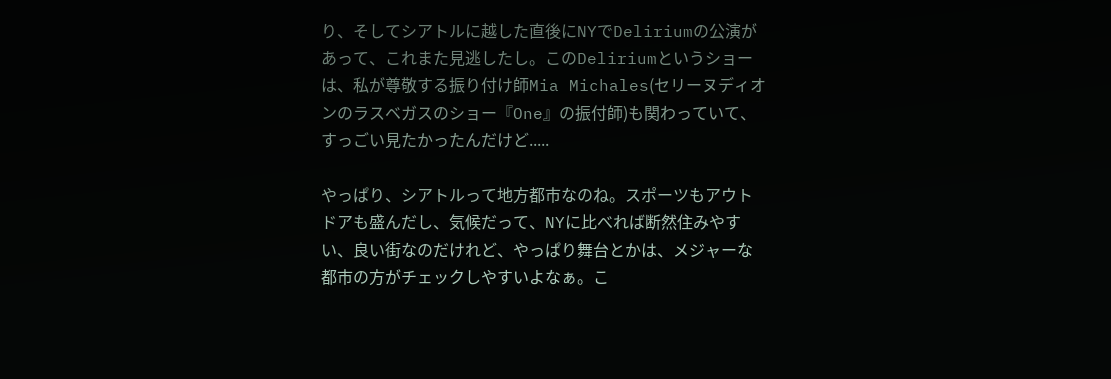り、そしてシアトルに越した直後にNYでDeliriumの公演があって、これまた見逃したし。このDeliriumというショーは、私が尊敬する振り付け師Mia Michales(セリーヌディオンのラスベガスのショー『One』の振付師)も関わっていて、すっごい見たかったんだけど.....

やっぱり、シアトルって地方都市なのね。スポーツもアウトドアも盛んだし、気候だって、NYに比べれば断然住みやすい、良い街なのだけれど、やっぱり舞台とかは、メジャーな都市の方がチェックしやすいよなぁ。こ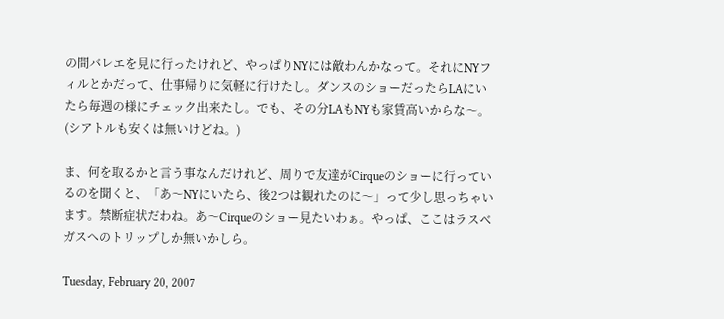の間バレエを見に行ったけれど、やっぱりNYには敵わんかなって。それにNYフィルとかだって、仕事帰りに気軽に行けたし。ダンスのショーだったらLAにいたら毎週の様にチェック出来たし。でも、その分LAもNYも家賃高いからな〜。(シアトルも安くは無いけどね。)

ま、何を取るかと言う事なんだけれど、周りで友達がCirqueのショーに行っているのを聞くと、「あ〜NYにいたら、後2つは観れたのに〜」って少し思っちゃいます。禁断症状だわね。あ〜Cirqueのショー見たいわぁ。やっぱ、ここはラスベガスへのトリップしか無いかしら。

Tuesday, February 20, 2007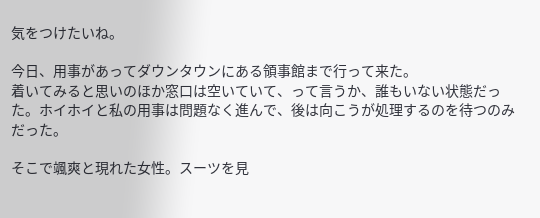気をつけたいね。

今日、用事があってダウンタウンにある領事館まで行って来た。
着いてみると思いのほか窓口は空いていて、って言うか、誰もいない状態だった。ホイホイと私の用事は問題なく進んで、後は向こうが処理するのを待つのみだった。

そこで颯爽と現れた女性。スーツを見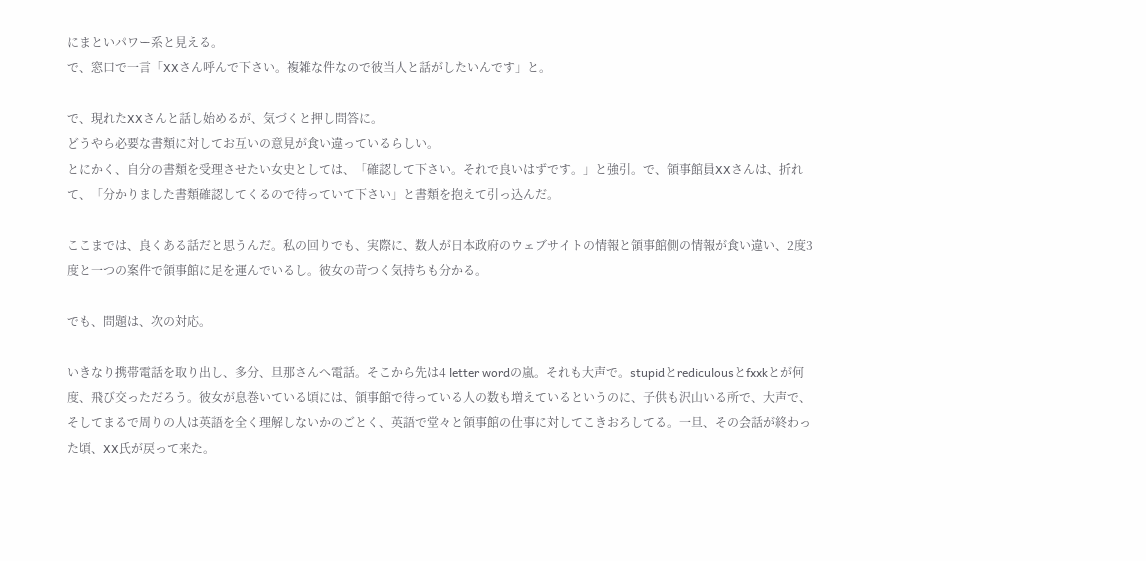にまといパワー系と見える。
で、窓口で一言「XXさん呼んで下さい。複雑な件なので彼当人と話がしたいんです」と。

で、現れたXXさんと話し始めるが、気づくと押し問答に。
どうやら必要な書類に対してお互いの意見が食い違っているらしい。
とにかく、自分の書類を受理させたい女史としては、「確認して下さい。それで良いはずです。」と強引。で、領事館員XXさんは、折れて、「分かりました書類確認してくるので待っていて下さい」と書類を抱えて引っ込んだ。

ここまでは、良くある話だと思うんだ。私の回りでも、実際に、数人が日本政府のウェブサイトの情報と領事館側の情報が食い違い、2度3度と一つの案件で領事館に足を運んでいるし。彼女の苛つく気持ちも分かる。

でも、問題は、次の対応。

いきなり携帯電話を取り出し、多分、旦那さんへ電話。そこから先は4 letter wordの嵐。それも大声で。stupidとrediculousとfxxkとが何度、飛び交っただろう。彼女が息巻いている頃には、領事館で待っている人の数も増えているというのに、子供も沢山いる所で、大声で、そしてまるで周りの人は英語を全く理解しないかのごとく、英語で堂々と領事館の仕事に対してこきおろしてる。一旦、その会話が終わった頃、XX氏が戻って来た。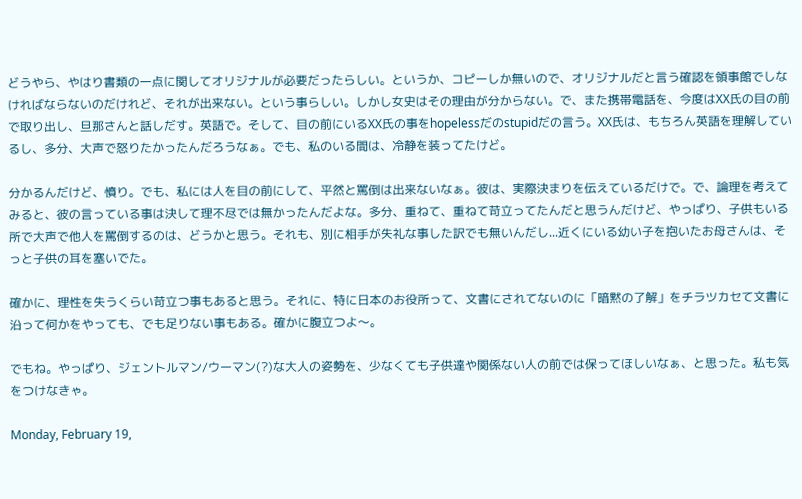どうやら、やはり書類の一点に関してオリジナルが必要だったらしい。というか、コピーしか無いので、オリジナルだと言う確認を領事館でしなければならないのだけれど、それが出来ない。という事らしい。しかし女史はその理由が分からない。で、また携帯電話を、今度はXX氏の目の前で取り出し、旦那さんと話しだす。英語で。そして、目の前にいるXX氏の事をhopelessだのstupidだの言う。XX氏は、もちろん英語を理解しているし、多分、大声で怒りたかったんだろうなぁ。でも、私のいる間は、冷静を装ってたけど。

分かるんだけど、憤り。でも、私には人を目の前にして、平然と罵倒は出来ないなぁ。彼は、実際決まりを伝えているだけで。で、論理を考えてみると、彼の言っている事は決して理不尽では無かったんだよな。多分、重ねて、重ねて苛立ってたんだと思うんだけど、やっぱり、子供もいる所で大声で他人を罵倒するのは、どうかと思う。それも、別に相手が失礼な事した訳でも無いんだし...近くにいる幼い子を抱いたお母さんは、そっと子供の耳を塞いでた。

確かに、理性を失うくらい苛立つ事もあると思う。それに、特に日本のお役所って、文書にされてないのに「暗黙の了解」をチラツカセて文書に沿って何かをやっても、でも足りない事もある。確かに腹立つよ〜。

でもね。やっぱり、ジェントルマン/ウーマン(?)な大人の姿勢を、少なくても子供達や関係ない人の前では保ってほしいなぁ、と思った。私も気をつけなきゃ。

Monday, February 19,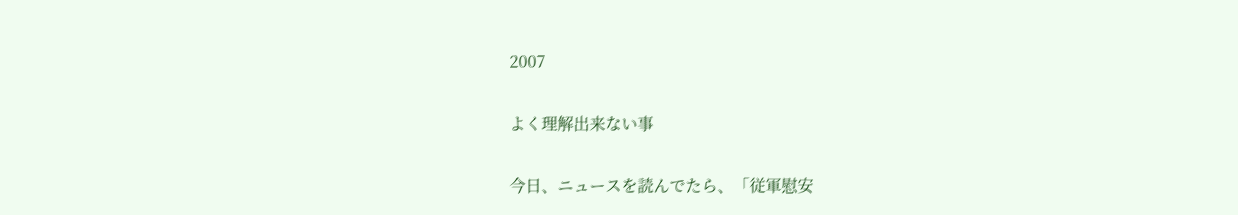2007

よく理解出来ない事

今日、ニュースを読んでたら、「従軍慰安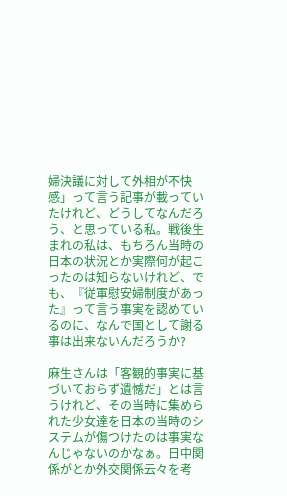婦決議に対して外相が不快感」って言う記事が載っていたけれど、どうしてなんだろう、と思っている私。戦後生まれの私は、もちろん当時の日本の状況とか実際何が起こったのは知らないけれど、でも、『従軍慰安婦制度があった』って言う事実を認めているのに、なんで国として謝る事は出来ないんだろうか?

麻生さんは「客観的事実に基づいておらず遺憾だ」とは言うけれど、その当時に集められた少女達を日本の当時のシステムが傷つけたのは事実なんじゃないのかなぁ。日中関係がとか外交関係云々を考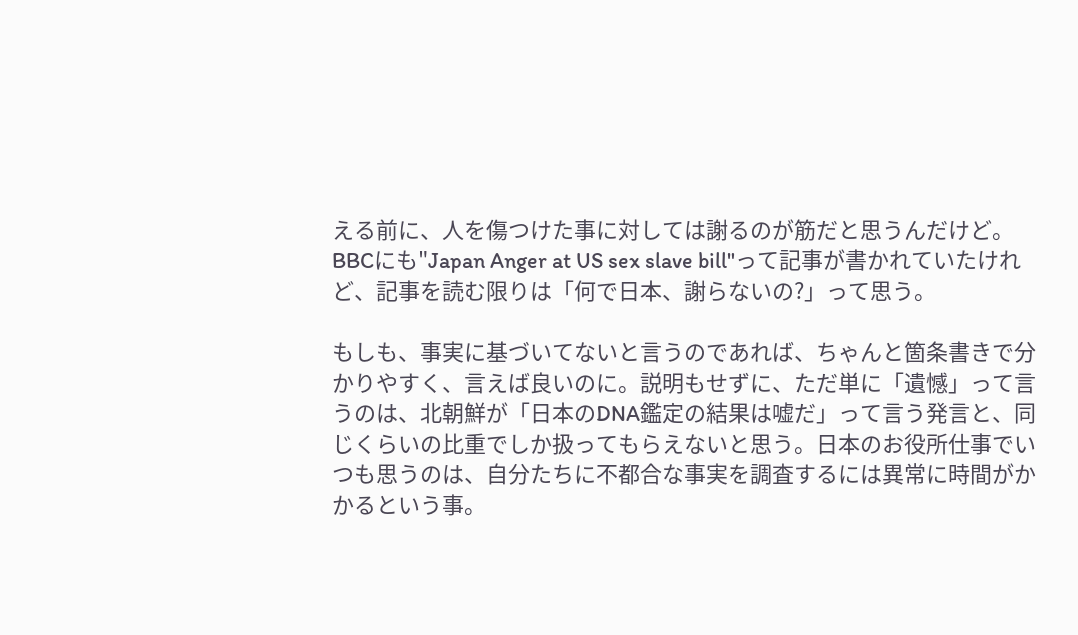える前に、人を傷つけた事に対しては謝るのが筋だと思うんだけど。BBCにも"Japan Anger at US sex slave bill"って記事が書かれていたけれど、記事を読む限りは「何で日本、謝らないの?」って思う。

もしも、事実に基づいてないと言うのであれば、ちゃんと箇条書きで分かりやすく、言えば良いのに。説明もせずに、ただ単に「遺憾」って言うのは、北朝鮮が「日本のDNA鑑定の結果は嘘だ」って言う発言と、同じくらいの比重でしか扱ってもらえないと思う。日本のお役所仕事でいつも思うのは、自分たちに不都合な事実を調査するには異常に時間がかかるという事。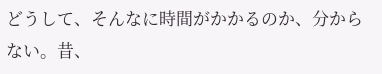どうして、そんなに時間がかかるのか、分からない。昔、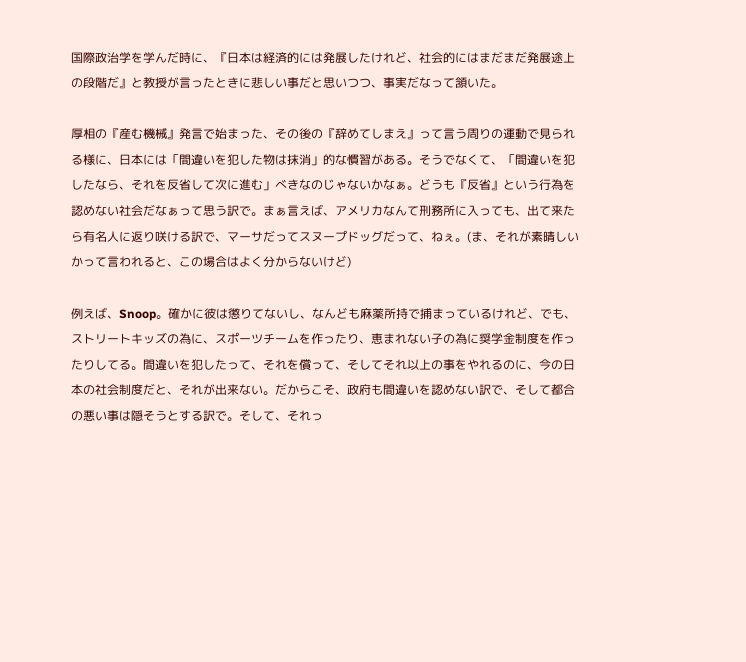国際政治学を学んだ時に、『日本は経済的には発展したけれど、社会的にはまだまだ発展途上の段階だ』と教授が言ったときに悲しい事だと思いつつ、事実だなって頷いた。

厚相の『産む機械』発言で始まった、その後の『辞めてしまえ』って言う周りの運動で見られる様に、日本には「間違いを犯した物は抹消」的な慣習がある。そうでなくて、「間違いを犯したなら、それを反省して次に進む」べきなのじゃないかなぁ。どうも『反省』という行為を認めない社会だなぁって思う訳で。まぁ言えば、アメリカなんて刑務所に入っても、出て来たら有名人に返り咲ける訳で、マーサだってスヌープドッグだって、ねぇ。(ま、それが素晴しいかって言われると、この場合はよく分からないけど)

例えば、Snoop。確かに彼は懲りてないし、なんども麻薬所持で捕まっているけれど、でも、ストリートキッズの為に、スポーツチームを作ったり、恵まれない子の為に奨学金制度を作ったりしてる。間違いを犯したって、それを償って、そしてそれ以上の事をやれるのに、今の日本の社会制度だと、それが出来ない。だからこそ、政府も間違いを認めない訳で、そして都合の悪い事は隠そうとする訳で。そして、それっ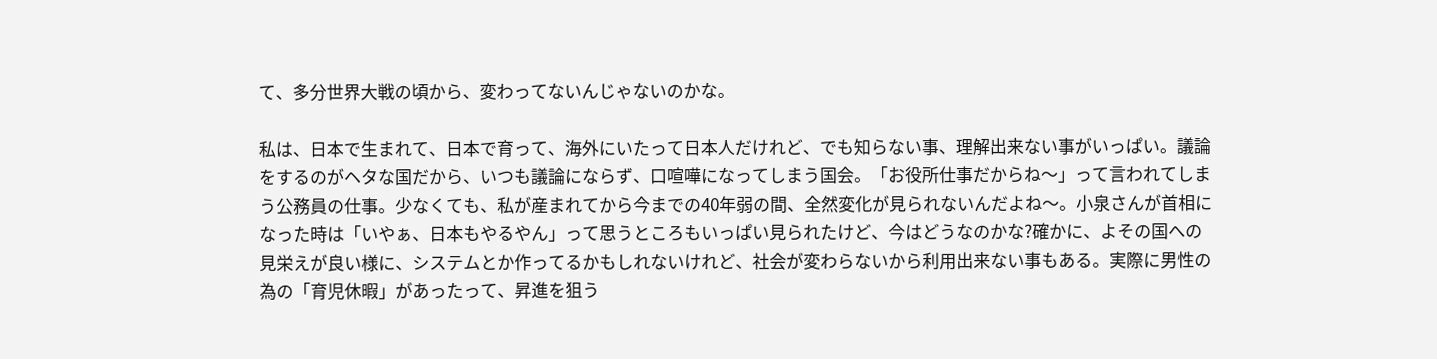て、多分世界大戦の頃から、変わってないんじゃないのかな。

私は、日本で生まれて、日本で育って、海外にいたって日本人だけれど、でも知らない事、理解出来ない事がいっぱい。議論をするのがヘタな国だから、いつも議論にならず、口喧嘩になってしまう国会。「お役所仕事だからね〜」って言われてしまう公務員の仕事。少なくても、私が産まれてから今までの40年弱の間、全然変化が見られないんだよね〜。小泉さんが首相になった時は「いやぁ、日本もやるやん」って思うところもいっぱい見られたけど、今はどうなのかな?確かに、よその国への見栄えが良い様に、システムとか作ってるかもしれないけれど、社会が変わらないから利用出来ない事もある。実際に男性の為の「育児休暇」があったって、昇進を狙う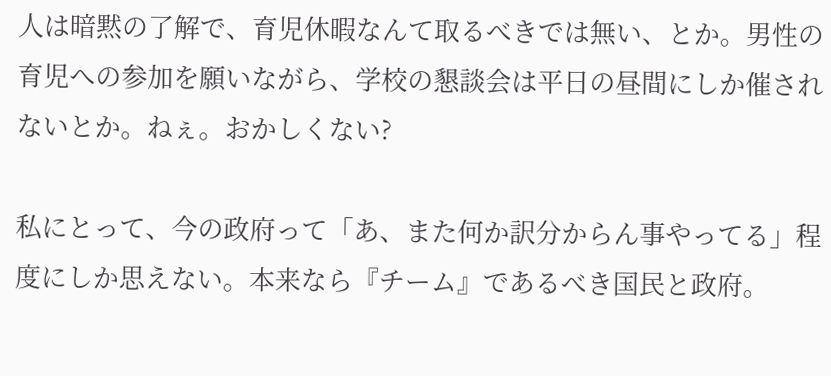人は暗黙の了解で、育児休暇なんて取るべきでは無い、とか。男性の育児への参加を願いながら、学校の懇談会は平日の昼間にしか催されないとか。ねぇ。おかしくない?

私にとって、今の政府って「あ、また何か訳分からん事やってる」程度にしか思えない。本来なら『チーム』であるべき国民と政府。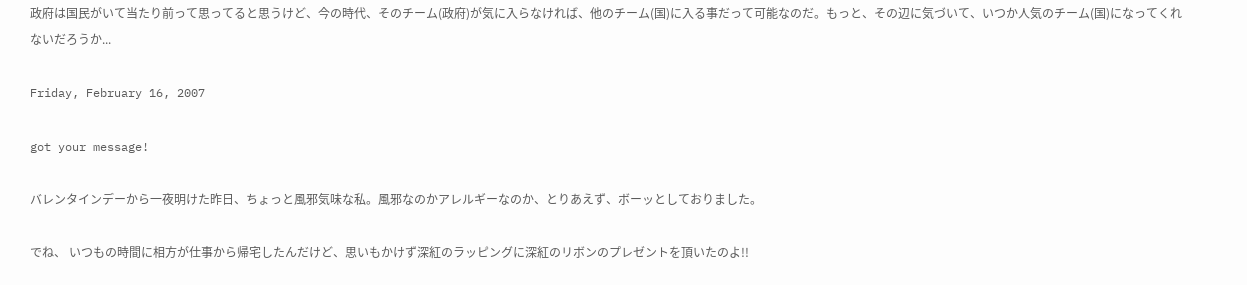政府は国民がいて当たり前って思ってると思うけど、今の時代、そのチーム(政府)が気に入らなければ、他のチーム(国)に入る事だって可能なのだ。もっと、その辺に気づいて、いつか人気のチーム(国)になってくれないだろうか...

Friday, February 16, 2007

got your message!

バレンタインデーから一夜明けた昨日、ちょっと風邪気味な私。風邪なのかアレルギーなのか、とりあえず、ボーッとしておりました。

でね、 いつもの時間に相方が仕事から帰宅したんだけど、思いもかけず深紅のラッピングに深紅のリボンのプレゼントを頂いたのよ!!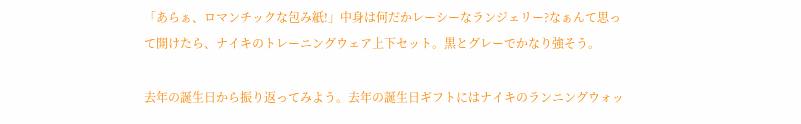「あらぁ、ロマンチックな包み紙!」中身は何だかレーシーなランジェリー?なぁんて思って開けたら、ナイキのトレーニングウェア上下セット。黒とグレーでかなり強そう。

去年の誕生日から振り返ってみよう。去年の誕生日ギフトにはナイキのランニングウォッ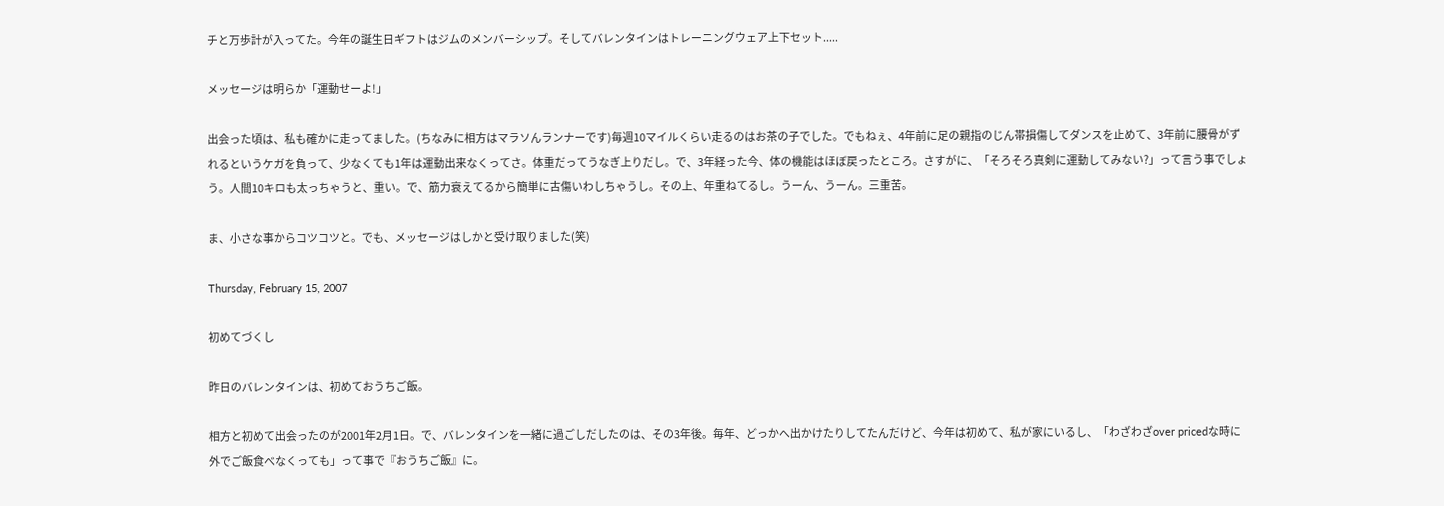チと万歩計が入ってた。今年の誕生日ギフトはジムのメンバーシップ。そしてバレンタインはトレーニングウェア上下セット.....

メッセージは明らか「運動せーよ!」

出会った頃は、私も確かに走ってました。(ちなみに相方はマラソんランナーです)毎週10マイルくらい走るのはお茶の子でした。でもねぇ、4年前に足の親指のじん帯損傷してダンスを止めて、3年前に腰骨がずれるというケガを負って、少なくても1年は運動出来なくってさ。体重だってうなぎ上りだし。で、3年経った今、体の機能はほぼ戻ったところ。さすがに、「そろそろ真剣に運動してみない?」って言う事でしょう。人間10キロも太っちゃうと、重い。で、筋力衰えてるから簡単に古傷いわしちゃうし。その上、年重ねてるし。うーん、うーん。三重苦。

ま、小さな事からコツコツと。でも、メッセージはしかと受け取りました(笑)

Thursday, February 15, 2007

初めてづくし

昨日のバレンタインは、初めておうちご飯。

相方と初めて出会ったのが2001年2月1日。で、バレンタインを一緒に過ごしだしたのは、その3年後。毎年、どっかへ出かけたりしてたんだけど、今年は初めて、私が家にいるし、「わざわざover pricedな時に外でご飯食べなくっても」って事で『おうちご飯』に。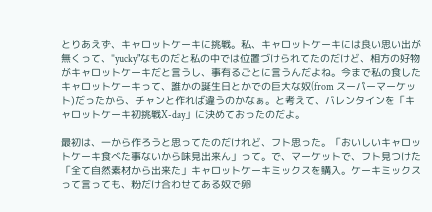とりあえず、キャロットケーキに挑戦。私、キャロットケーキには良い思い出が無くって、"yucky"なものだと私の中では位置づけられてたのだけど、相方の好物がキャロットケーキだと言うし、事有るごとに言うんだよね。今まで私の食したキャロットケーキって、誰かの誕生日とかでの巨大な奴(from スーパーマーケット)だったから、チャンと作れば違うのかなぁ。と考えて、バレンタインを「キャロットケーキ初挑戦X-day」に決めておったのだよ。

最初は、一から作ろうと思ってたのだけれど、フト思った。「おいしいキャロットケーキ食べた事ないから味見出来ん」って。で、マーケットで、フト見つけた「全て自然素材から出来た」キャロットケーキミックスを購入。ケーキミックスって言っても、粉だけ合わせてある奴で卵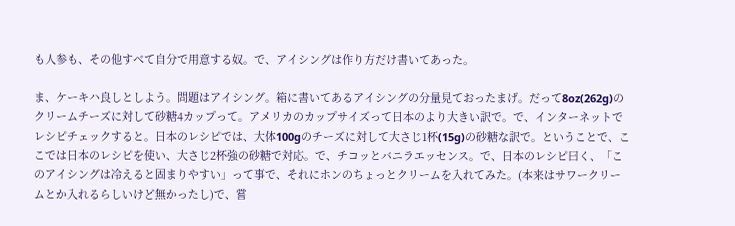も人参も、その他すべて自分で用意する奴。で、アイシングは作り方だけ書いてあった。

ま、ケーキハ良しとしよう。問題はアイシング。箱に書いてあるアイシングの分量見ておったまげ。だって8oz(262g)のクリームチーズに対して砂糖4カップって。アメリカのカップサイズって日本のより大きい訳で。で、インターネットでレシピチェックすると。日本のレシピでは、大体100gのチーズに対して大さじ1杯(15g)の砂糖な訳で。ということで、ここでは日本のレシピを使い、大さじ2杯強の砂糖で対応。で、チコッとバニラエッセンス。で、日本のレシピ曰く、「このアイシングは冷えると固まりやすい」って事で、それにホンのちょっとクリームを入れてみた。(本来はサワークリームとか入れるらしいけど無かったし)で、嘗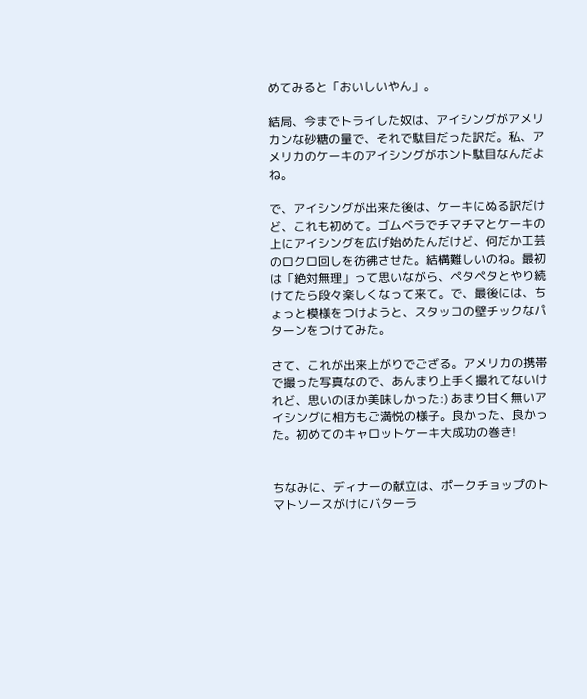めてみると「おいしいやん」。

結局、今までトライした奴は、アイシングがアメリカンな砂糖の量で、それで駄目だった訳だ。私、アメリカのケーキのアイシングがホント駄目なんだよね。

で、アイシングが出来た後は、ケーキにぬる訳だけど、これも初めて。ゴムベラでチマチマとケーキの上にアイシングを広げ始めたんだけど、何だか工芸のロクロ回しを彷彿させた。結構難しいのね。最初は「絶対無理」って思いながら、ペタペタとやり続けてたら段々楽しくなって来て。で、最後には、ちょっと模様をつけようと、スタッコの壁チックなパターンをつけてみた。

さて、これが出来上がりでござる。アメリカの携帯で撮った写真なので、あんまり上手く撮れてないけれど、思いのほか美味しかった:) あまり甘く無いアイシングに相方もご満悦の様子。良かった、良かった。初めてのキャロットケーキ大成功の巻き!


ちなみに、ディナーの献立は、ポークチョップのトマトソースがけにバターラ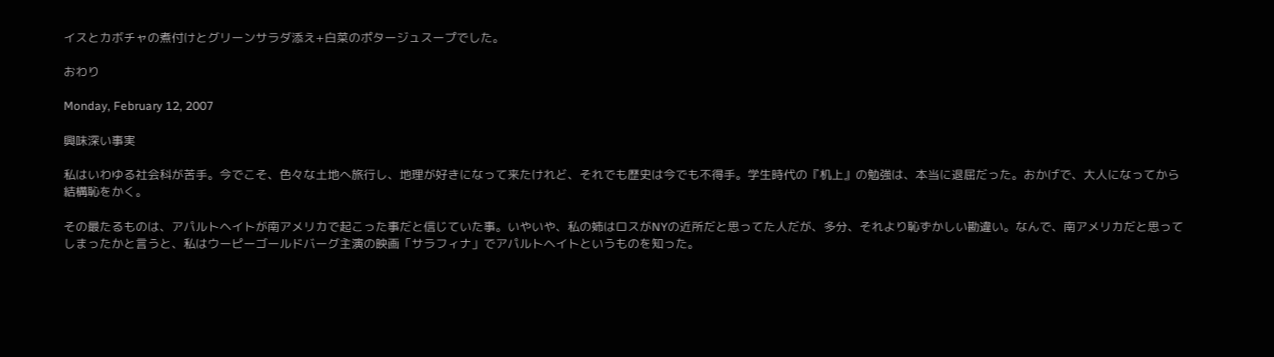イスとカボチャの煮付けとグリーンサラダ添え+白菜のポタージュスープでした。

おわり

Monday, February 12, 2007

興味深い事実

私はいわゆる社会科が苦手。今でこそ、色々な土地へ旅行し、地理が好きになって来たけれど、それでも歴史は今でも不得手。学生時代の『机上』の勉強は、本当に退屈だった。おかげで、大人になってから結構恥をかく。

その最たるものは、アパルトヘイトが南アメリカで起こった事だと信じていた事。いやいや、私の姉はロスがNYの近所だと思ってた人だが、多分、それより恥ずかしい勘違い。なんで、南アメリカだと思ってしまったかと言うと、私はウーピーゴールドバーグ主演の映画「サラフィナ」でアパルトヘイトというものを知った。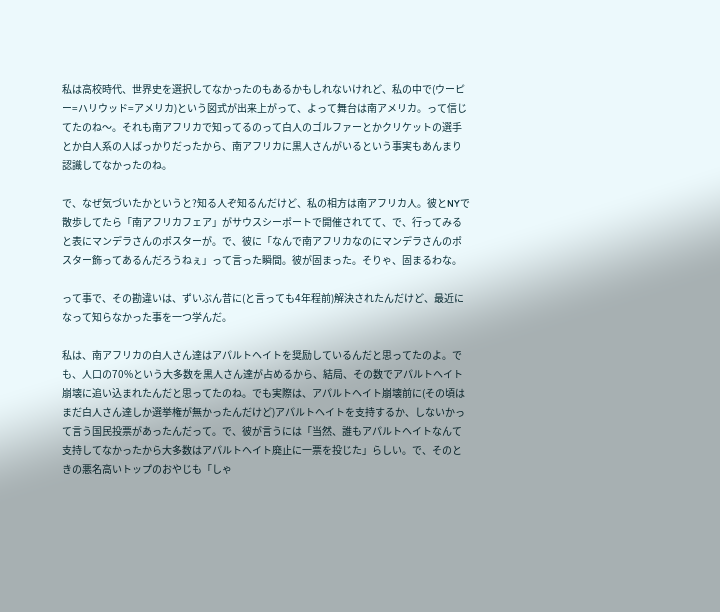私は高校時代、世界史を選択してなかったのもあるかもしれないけれど、私の中で(ウーピー=ハリウッド=アメリカ)という図式が出来上がって、よって舞台は南アメリカ。って信じてたのね〜。それも南アフリカで知ってるのって白人のゴルファーとかクリケットの選手とか白人系の人ばっかりだったから、南アフリカに黒人さんがいるという事実もあんまり認識してなかったのね。

で、なぜ気づいたかというと?知る人ぞ知るんだけど、私の相方は南アフリカ人。彼とNYで散歩してたら「南アフリカフェア」がサウスシーポートで開催されてて、で、行ってみると表にマンデラさんのポスターが。で、彼に「なんで南アフリカなのにマンデラさんのポスター飾ってあるんだろうねぇ」って言った瞬間。彼が固まった。そりゃ、固まるわな。

って事で、その勘違いは、ずいぶん昔に(と言っても4年程前)解決されたんだけど、最近になって知らなかった事を一つ学んだ。

私は、南アフリカの白人さん達はアパルトヘイトを奨励しているんだと思ってたのよ。でも、人口の70%という大多数を黒人さん達が占めるから、結局、その数でアパルトヘイト崩壊に追い込まれたんだと思ってたのね。でも実際は、アパルトヘイト崩壊前に(その頃はまだ白人さん達しか選挙権が無かったんだけど)アパルトヘイトを支持するか、しないかって言う国民投票があったんだって。で、彼が言うには「当然、誰もアパルトヘイトなんて支持してなかったから大多数はアパルトヘイト廃止に一票を投じた」らしい。で、そのときの悪名高いトップのおやじも「しゃ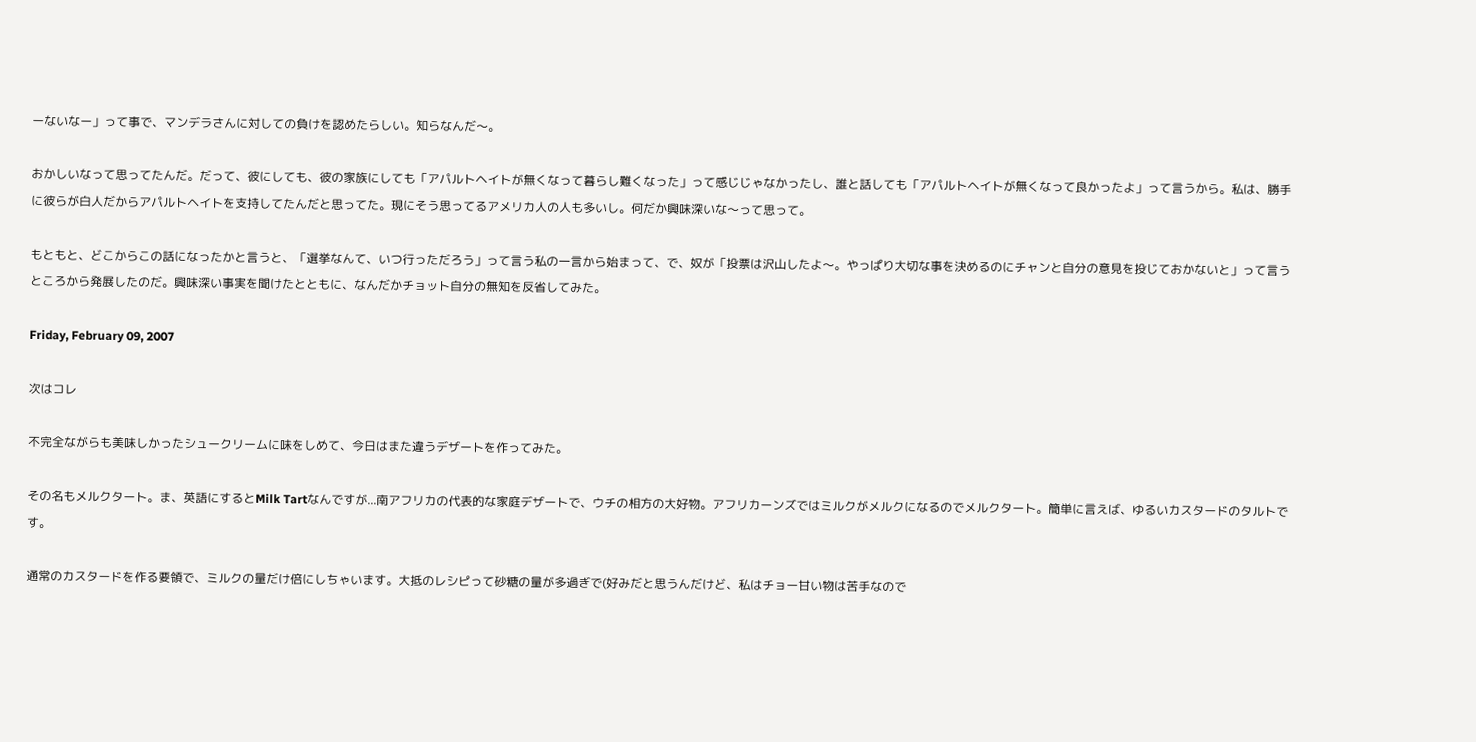ーないなー」って事で、マンデラさんに対しての負けを認めたらしい。知らなんだ〜。

おかしいなって思ってたんだ。だって、彼にしても、彼の家族にしても「アパルトヘイトが無くなって暮らし難くなった」って感じじゃなかったし、誰と話しても「アパルトヘイトが無くなって良かったよ」って言うから。私は、勝手に彼らが白人だからアパルトヘイトを支持してたんだと思ってた。現にそう思ってるアメリカ人の人も多いし。何だか興味深いな〜って思って。

もともと、どこからこの話になったかと言うと、「選挙なんて、いつ行っただろう」って言う私の一言から始まって、で、奴が「投票は沢山したよ〜。やっぱり大切な事を決めるのにチャンと自分の意見を投じておかないと」って言うところから発展したのだ。興味深い事実を聞けたとともに、なんだかチョット自分の無知を反省してみた。

Friday, February 09, 2007

次はコレ

不完全ながらも美味しかったシュークリームに味をしめて、今日はまた違うデザートを作ってみた。

その名もメルクタート。ま、英語にするとMilk Tartなんですが...南アフリカの代表的な家庭デザートで、ウチの相方の大好物。アフリカーンズではミルクがメルクになるのでメルクタート。簡単に言えば、ゆるいカスタードのタルトです。

通常のカスタードを作る要領で、ミルクの量だけ倍にしちゃいます。大抵のレシピって砂糖の量が多過ぎで(好みだと思うんだけど、私はチョー甘い物は苦手なので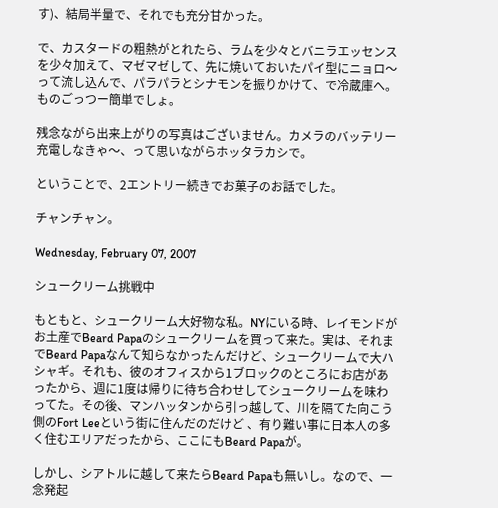す)、結局半量で、それでも充分甘かった。

で、カスタードの粗熱がとれたら、ラムを少々とバニラエッセンスを少々加えて、マゼマゼして、先に焼いておいたパイ型にニョロ〜って流し込んで、パラパラとシナモンを振りかけて、で冷蔵庫へ。ものごっつー簡単でしょ。

残念ながら出来上がりの写真はございません。カメラのバッテリー充電しなきゃ〜、って思いながらホッタラカシで。

ということで、2エントリー続きでお菓子のお話でした。

チャンチャン。

Wednesday, February 07, 2007

シュークリーム挑戦中

もともと、シュークリーム大好物な私。NYにいる時、レイモンドがお土産でBeard Papaのシュークリームを買って来た。実は、それまでBeard Papaなんて知らなかったんだけど、シュークリームで大ハシャギ。それも、彼のオフィスから1ブロックのところにお店があったから、週に1度は帰りに待ち合わせしてシュークリームを味わってた。その後、マンハッタンから引っ越して、川を隔てた向こう側のFort Leeという街に住んだのだけど 、有り難い事に日本人の多く住むエリアだったから、ここにもBeard Papaが。

しかし、シアトルに越して来たらBeard Papaも無いし。なので、一念発起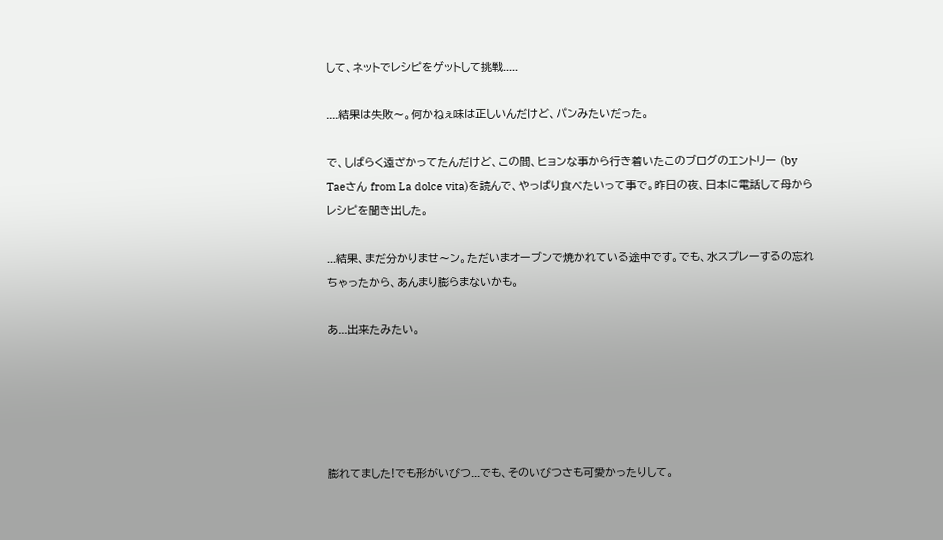して、ネットでレシピをゲットして挑戦.....

....結果は失敗〜。何かねぇ味は正しいんだけど、パンみたいだった。

で、しばらく遠ざかってたんだけど、この間、ヒョンな事から行き着いたこのブログのエントリー (by Taeさん from La dolce vita)を読んで、やっぱり食べたいって事で。昨日の夜、日本に電話して母からレシピを聞き出した。

...結果、まだ分かりませ〜ン。ただいまオーブンで焼かれている途中です。でも、水スプレーするの忘れちゃったから、あんまり膨らまないかも。

あ...出来たみたい。





膨れてました!でも形がいびつ...でも、そのいびつさも可愛かったりして。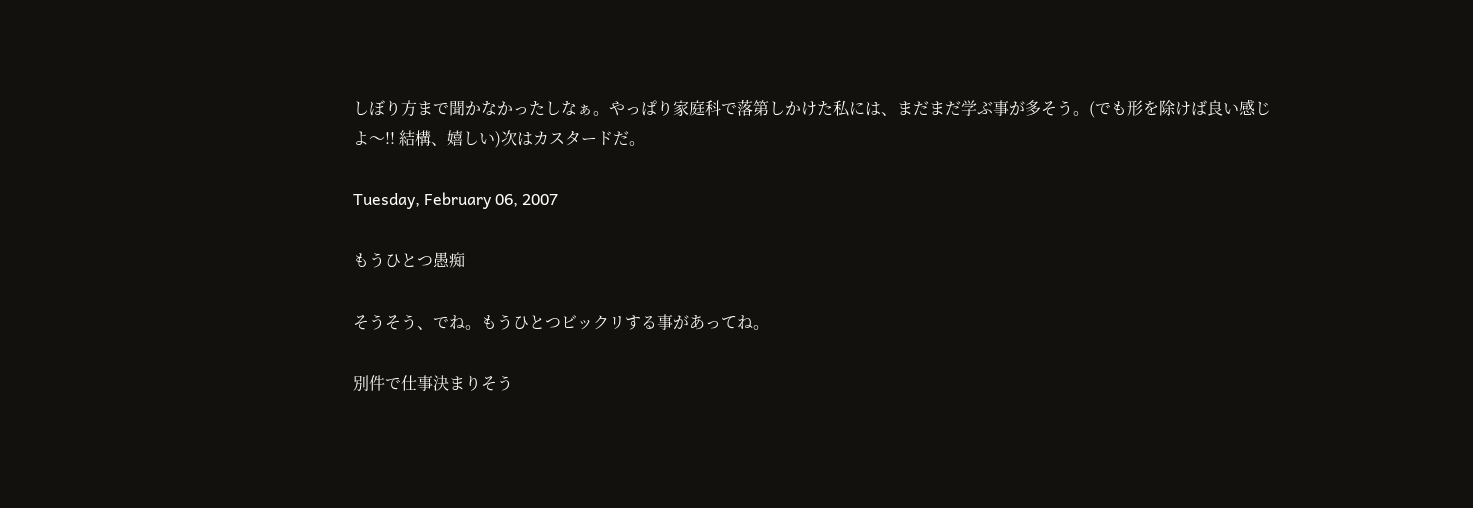しぼり方まで聞かなかったしなぁ。やっぱり家庭科で落第しかけた私には、まだまだ学ぶ事が多そう。(でも形を除けば良い感じよ〜!! 結構、嬉しい)次はカスタードだ。

Tuesday, February 06, 2007

もうひとつ愚痴

そうそう、でね。もうひとつビックリする事があってね。

別件で仕事決まりそう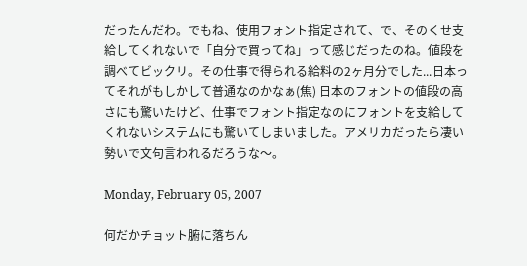だったんだわ。でもね、使用フォント指定されて、で、そのくせ支給してくれないで「自分で買ってね」って感じだったのね。値段を調べてビックリ。その仕事で得られる給料の2ヶ月分でした...日本ってそれがもしかして普通なのかなぁ(焦) 日本のフォントの値段の高さにも驚いたけど、仕事でフォント指定なのにフォントを支給してくれないシステムにも驚いてしまいました。アメリカだったら凄い勢いで文句言われるだろうな〜。

Monday, February 05, 2007

何だかチョット腑に落ちん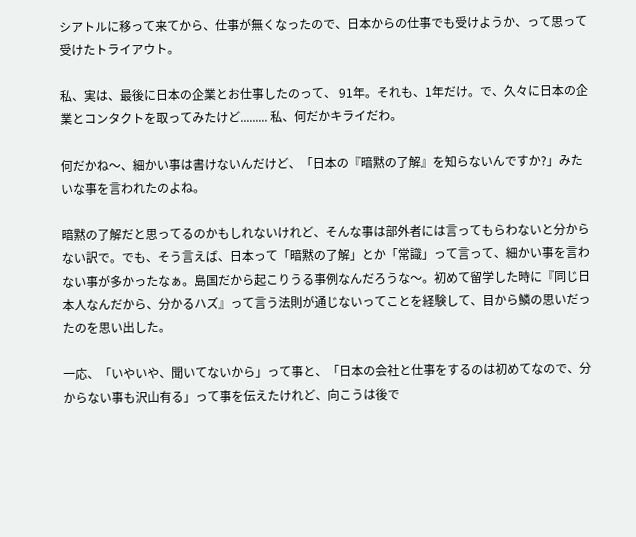シアトルに移って来てから、仕事が無くなったので、日本からの仕事でも受けようか、って思って受けたトライアウト。

私、実は、最後に日本の企業とお仕事したのって、 91年。それも、1年だけ。で、久々に日本の企業とコンタクトを取ってみたけど......... 私、何だかキライだわ。

何だかね〜、細かい事は書けないんだけど、「日本の『暗黙の了解』を知らないんですか?」みたいな事を言われたのよね。

暗黙の了解だと思ってるのかもしれないけれど、そんな事は部外者には言ってもらわないと分からない訳で。でも、そう言えば、日本って「暗黙の了解」とか「常識」って言って、細かい事を言わない事が多かったなぁ。島国だから起こりうる事例なんだろうな〜。初めて留学した時に『同じ日本人なんだから、分かるハズ』って言う法則が通じないってことを経験して、目から鱗の思いだったのを思い出した。

一応、「いやいや、聞いてないから」って事と、「日本の会社と仕事をするのは初めてなので、分からない事も沢山有る」って事を伝えたけれど、向こうは後で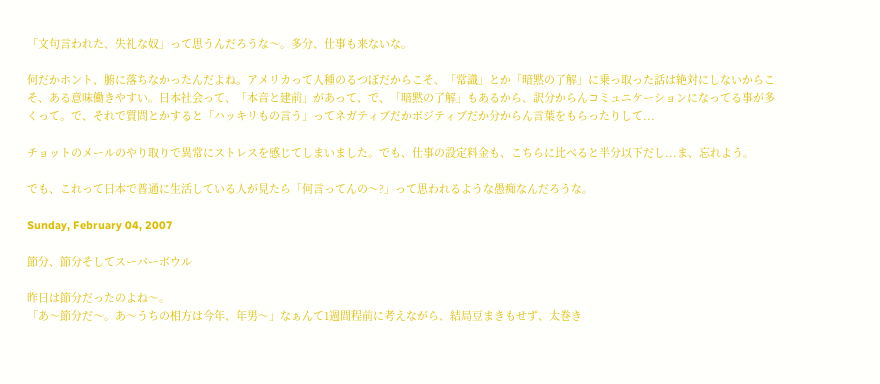「文句言われた、失礼な奴」って思うんだろうな〜。多分、仕事も来ないな。

何だかホント、腑に落ちなかったんだよね。アメリカって人種のるつぼだからこそ、「常識」とか「暗黙の了解」に乗っ取った話は絶対にしないからこそ、ある意味働きやすい。日本社会って、「本音と建前」があって、で、「暗黙の了解」もあるから、訳分からんコミュニケーションになってる事が多くって。で、それで質問とかすると「ハッキリもの言う」ってネガティブだかポジティブだか分からん言葉をもらったりして...

チョットのメールのやり取りで異常にストレスを感じてしまいました。でも、仕事の設定料金も、こちらに比べると半分以下だし...ま、忘れよう。

でも、これって日本で普通に生活している人が見たら「何言ってんの〜?」って思われるような愚痴なんだろうな。

Sunday, February 04, 2007

節分、節分そしてスーパーボウル

昨日は節分だったのよね〜。
「あ〜節分だ〜。あ〜うちの相方は今年、年男〜」なぁんて1週間程前に考えながら、結局豆まきもせず、太巻き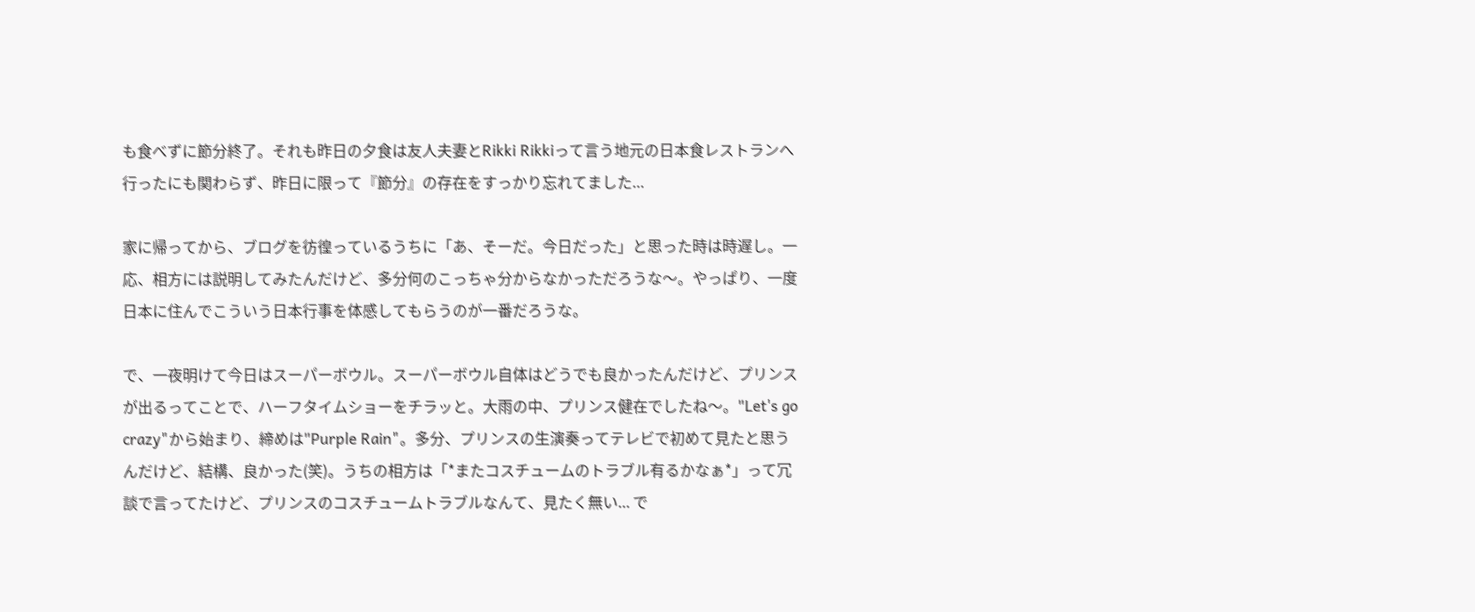も食べずに節分終了。それも昨日の夕食は友人夫妻とRikki Rikkiって言う地元の日本食レストランへ行ったにも関わらず、昨日に限って『節分』の存在をすっかり忘れてました...

家に帰ってから、ブログを彷徨っているうちに「あ、そーだ。今日だった」と思った時は時遅し。一応、相方には説明してみたんだけど、多分何のこっちゃ分からなかっただろうな〜。やっぱり、一度日本に住んでこういう日本行事を体感してもらうのが一番だろうな。

で、一夜明けて今日はスーパーボウル。スーパーボウル自体はどうでも良かったんだけど、プリンスが出るってことで、ハーフタイムショーをチラッと。大雨の中、プリンス健在でしたね〜。"Let's go crazy"から始まり、締めは"Purple Rain"。多分、プリンスの生演奏ってテレビで初めて見たと思うんだけど、結構、良かった(笑)。うちの相方は「*またコスチュームのトラブル有るかなぁ*」って冗談で言ってたけど、プリンスのコスチュームトラブルなんて、見たく無い... で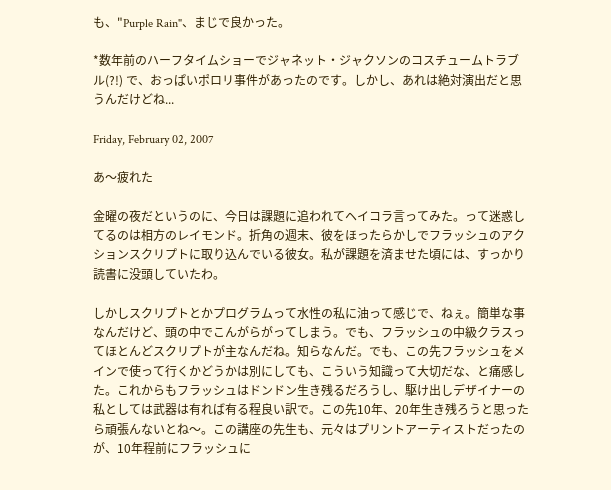も、"Purple Rain"、まじで良かった。

*数年前のハーフタイムショーでジャネット・ジャクソンのコスチュームトラブル(?!) で、おっぱいポロリ事件があったのです。しかし、あれは絶対演出だと思うんだけどね...

Friday, February 02, 2007

あ〜疲れた

金曜の夜だというのに、今日は課題に追われてヘイコラ言ってみた。って迷惑してるのは相方のレイモンド。折角の週末、彼をほったらかしでフラッシュのアクションスクリプトに取り込んでいる彼女。私が課題を済ませた頃には、すっかり読書に没頭していたわ。

しかしスクリプトとかプログラムって水性の私に油って感じで、ねぇ。簡単な事なんだけど、頭の中でこんがらがってしまう。でも、フラッシュの中級クラスってほとんどスクリプトが主なんだね。知らなんだ。でも、この先フラッシュをメインで使って行くかどうかは別にしても、こういう知識って大切だな、と痛感した。これからもフラッシュはドンドン生き残るだろうし、駆け出しデザイナーの私としては武器は有れば有る程良い訳で。この先10年、20年生き残ろうと思ったら頑張んないとね〜。この講座の先生も、元々はプリントアーティストだったのが、10年程前にフラッシュに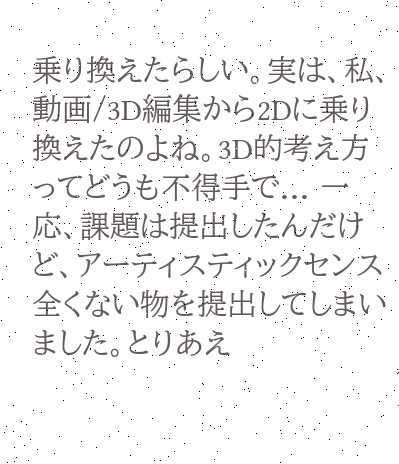乗り換えたらしい。実は、私、動画/3D編集から2Dに乗り換えたのよね。3D的考え方ってどうも不得手で... 一応、課題は提出したんだけど、アーティスティックセンス全くない物を提出してしまいました。とりあえ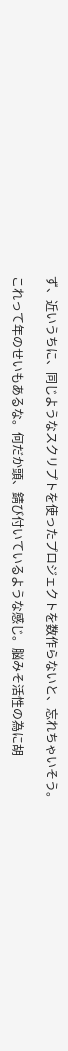ず、近いうちに、同じようなスクリプトを使ったプロジェクトを数作らないと、忘れちゃいそう。

これって年のせいもあるな。何だか頭、錆び付いているような感じ。脳みそ活性の為に胡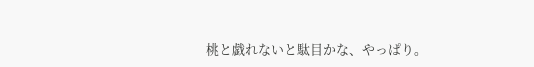桃と戯れないと駄目かな、やっぱり。